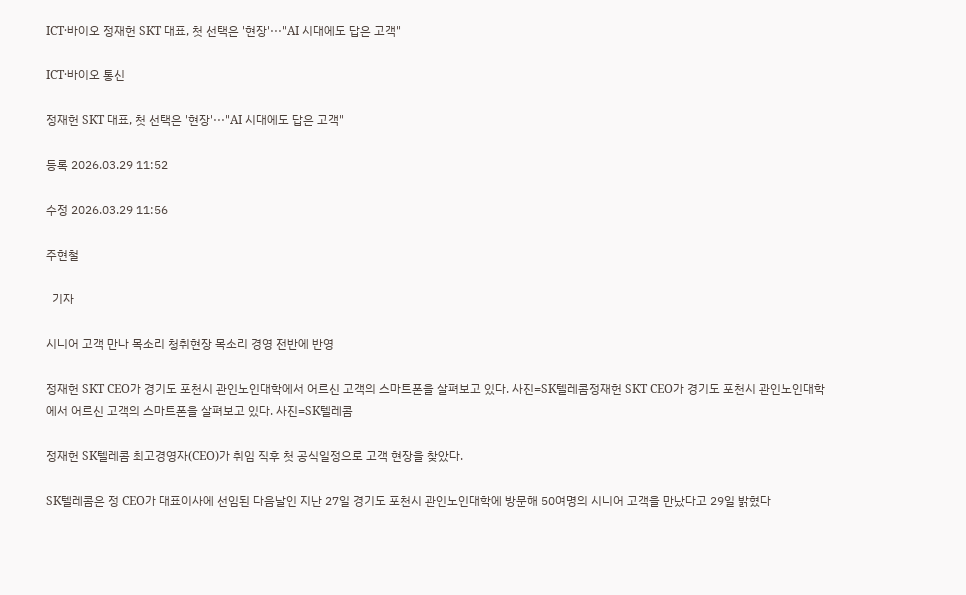ICT·바이오 정재헌 SKT 대표, 첫 선택은 '현장'···"AI 시대에도 답은 고객"

ICT·바이오 통신

정재헌 SKT 대표, 첫 선택은 '현장'···"AI 시대에도 답은 고객"

등록 2026.03.29 11:52

수정 2026.03.29 11:56

주현철

  기자

시니어 고객 만나 목소리 청취현장 목소리 경영 전반에 반영

정재헌 SKT CEO가 경기도 포천시 관인노인대학에서 어르신 고객의 스마트폰을 살펴보고 있다. 사진=SK텔레콤정재헌 SKT CEO가 경기도 포천시 관인노인대학에서 어르신 고객의 스마트폰을 살펴보고 있다. 사진=SK텔레콤

정재헌 SK텔레콤 최고경영자(CEO)가 취임 직후 첫 공식일정으로 고객 현장을 찾았다.

SK텔레콤은 정 CEO가 대표이사에 선임된 다음날인 지난 27일 경기도 포천시 관인노인대학에 방문해 50여명의 시니어 고객을 만났다고 29일 밝혔다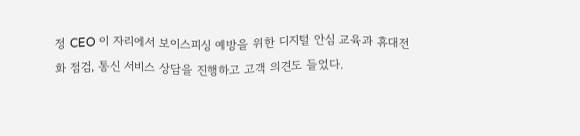정 CEO 이 자리에서 보이스피싱 예방을 위한 디지털 안심 교육과 휴대전화 점검, 통신 서비스 상담을 진행하고 고객 의견도 들었다.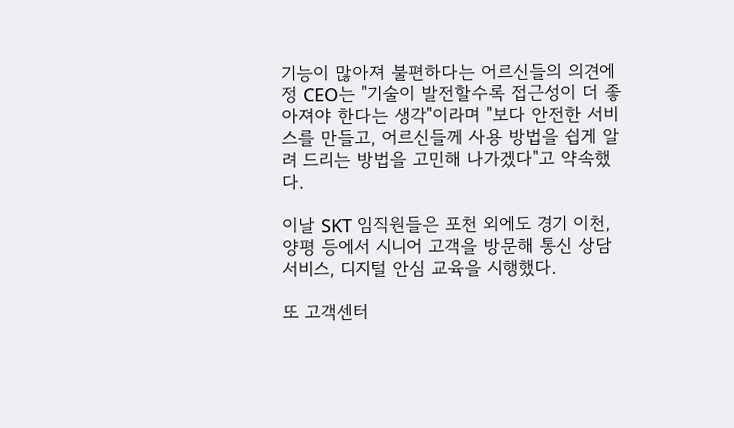기능이 많아져 불편하다는 어르신들의 의견에 정 CEO는 "기술이 발전할수록 접근성이 더 좋아져야 한다는 생각"이라며 "보다 안전한 서비스를 만들고, 어르신들께 사용 방법을 쉽게 알려 드리는 방법을 고민해 나가겠다"고 약속했다.

이날 SKT 임직원들은 포천 외에도 경기 이천, 양평 등에서 시니어 고객을 방문해 통신 상담 서비스, 디지털 안심 교육을 시행했다.

또 고객센터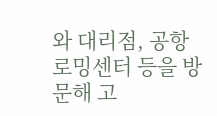와 대리점, 공항 로밍센터 등을 방문해 고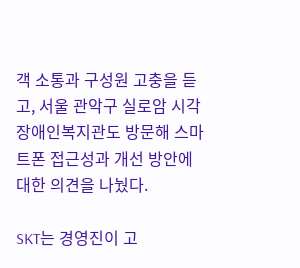객 소통과 구성원 고충을 듣고, 서울 관악구 실로암 시각장애인복지관도 방문해 스마트폰 접근성과 개선 방안에 대한 의견을 나눴다.

SKT는 경영진이 고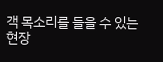객 목소리를 들을 수 있는 현장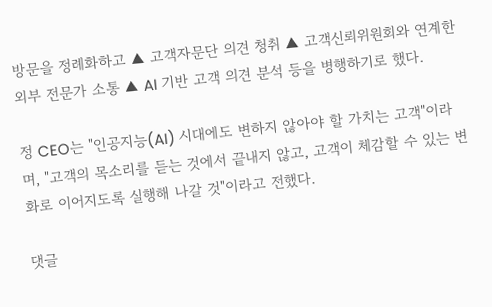방문을 정례화하고 ▲ 고객자문단 의견 청취 ▲ 고객신뢰위원회와 연계한 외부 전문가 소통 ▲ AI 기반 고객 의견 분석 등을 병행하기로 했다.

정 CEO는 "인공지능(AI) 시대에도 변하지 않아야 할 가치는 고객"이라며, "고객의 목소리를 듣는 것에서 끝내지 않고, 고객이 체감할 수 있는 변화로 이어지도록 실행해 나갈 것"이라고 전했다.

댓글